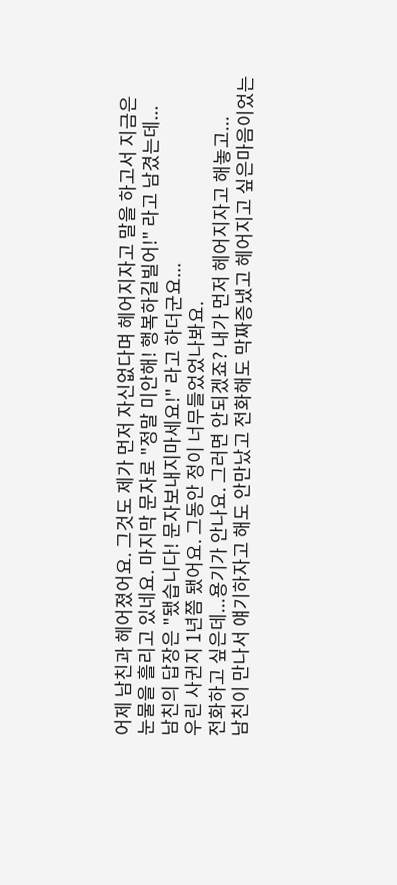어제 남친과 헤어졌어요. 그것도 제가 먼저 자신없다며 헤어지자고 말을 하고서 지금은
눈물을 흘리고 있네요. 마지막 문자로 "정말 미안해! 행복하길빌어!" 라고 남겼는데...
남친의 답장은 "됐습니다! 문자보내지마세요!" 라고 하더군요...
우린 사귄지 1년쯤 됐어요. 그동안 정이 너무들었었나봐요.
전화하고 싶은데...용기가 안나요. 그러면 안되겠죠? 내가 먼저 헤어지자고 해놓고...
남친이 만나서 얘기하자고 해도 안만났고 전화해도 막짜증냈고 헤어지고 싶은마음이었는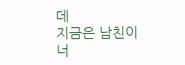데
지금은 남친이 너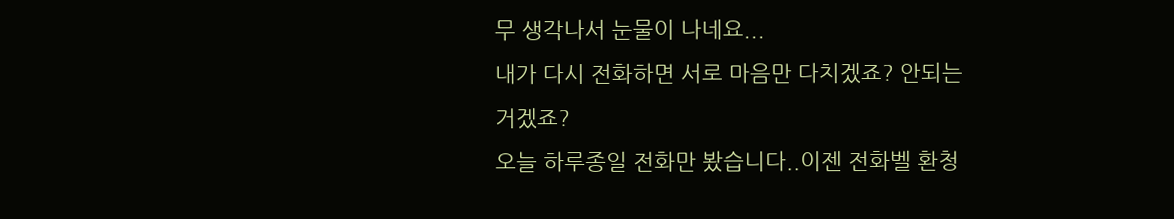무 생각나서 눈물이 나네요...
내가 다시 전화하면 서로 마음만 다치겠죠? 안되는거겠죠?
오늘 하루종일 전화만 봤습니다..이젠 전화벨 환청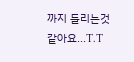까지 들리는것 같아요...T.T